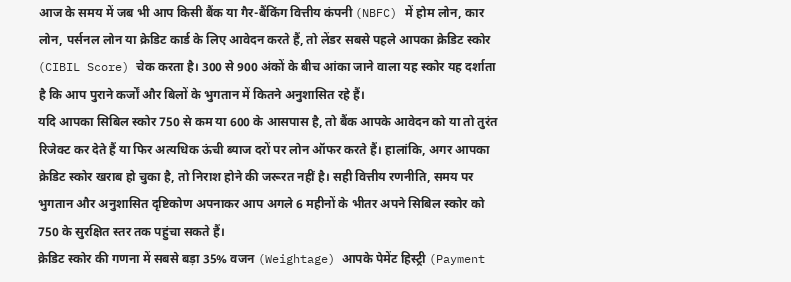आज के समय में जब भी आप किसी बैंक या गैर-बैंकिंग वित्तीय कंपनी (NBFC) में होम लोन, कार लोन, पर्सनल लोन या क्रेडिट कार्ड के लिए आवेदन करते हैं, तो लेंडर सबसे पहले आपका क्रेडिट स्कोर (CIBIL Score) चेक करता है। 300 से 900 अंकों के बीच आंका जाने वाला यह स्कोर यह दर्शाता है कि आप पुराने कर्जों और बिलों के भुगतान में कितने अनुशासित रहे हैं।
यदि आपका सिबिल स्कोर 750 से कम या 600 के आसपास है, तो बैंक आपके आवेदन को या तो तुरंत रिजेक्ट कर देते हैं या फिर अत्यधिक ऊंची ब्याज दरों पर लोन ऑफर करते हैं। हालांकि, अगर आपका क्रेडिट स्कोर खराब हो चुका है, तो निराश होने की जरूरत नहीं है। सही वित्तीय रणनीति, समय पर भुगतान और अनुशासित दृष्टिकोण अपनाकर आप अगले 6 महीनों के भीतर अपने सिबिल स्कोर को 750 के सुरक्षित स्तर तक पहुंचा सकते हैं।
क्रेडिट स्कोर की गणना में सबसे बड़ा 35% वजन (Weightage) आपके पेमेंट हिस्ट्री (Payment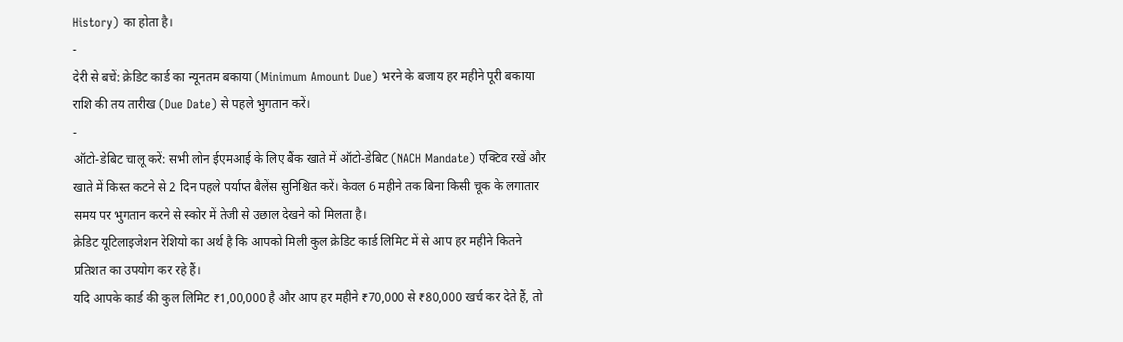History) का होता है।
-
देरी से बचें: क्रेडिट कार्ड का न्यूनतम बकाया (Minimum Amount Due) भरने के बजाय हर महीने पूरी बकाया राशि की तय तारीख (Due Date) से पहले भुगतान करें।
-
ऑटो-डेबिट चालू करें: सभी लोन ईएमआई के लिए बैंक खाते में ऑटो-डेबिट (NACH Mandate) एक्टिव रखें और खाते में किस्त कटने से 2 दिन पहले पर्याप्त बैलेंस सुनिश्चित करें। केवल 6 महीने तक बिना किसी चूक के लगातार समय पर भुगतान करने से स्कोर में तेजी से उछाल देखने को मिलता है।
क्रेडिट यूटिलाइजेशन रेशियो का अर्थ है कि आपको मिली कुल क्रेडिट कार्ड लिमिट में से आप हर महीने कितने प्रतिशत का उपयोग कर रहे हैं।
यदि आपके कार्ड की कुल लिमिट ₹1,00,000 है और आप हर महीने ₹70,000 से ₹80,000 खर्च कर देते हैं, तो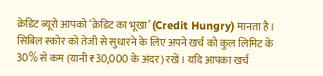क्रेडिट ब्यूरो आपको ‘क्रेडिट का भूखा’ (Credit Hungry) मानता है। सिबिल स्कोर को तेजी से सुधारने के लिए अपने खर्च को कुल लिमिट के 30% से कम (यानी ₹30,000 के अंदर) रखें। यदि आपका खर्च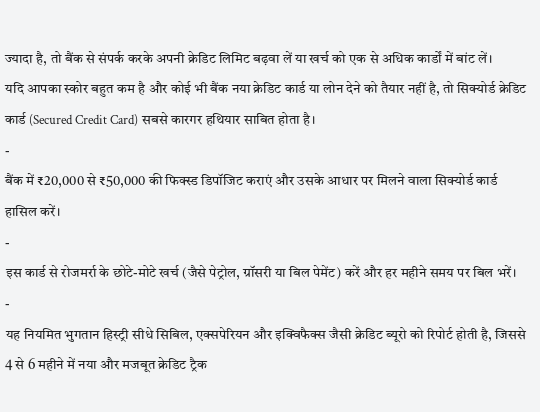ज्यादा है, तो बैंक से संपर्क करके अपनी क्रेडिट लिमिट बढ़वा लें या खर्च को एक से अधिक कार्डों में बांट लें।
यदि आपका स्कोर बहुत कम है और कोई भी बैंक नया क्रेडिट कार्ड या लोन देने को तैयार नहीं है, तो सिक्योर्ड क्रेडिट कार्ड (Secured Credit Card) सबसे कारगर हथियार साबित होता है।
-
बैंक में ₹20,000 से ₹50,000 की फिक्स्ड डिपॉजिट कराएं और उसके आधार पर मिलने वाला सिक्योर्ड कार्ड हासिल करें।
-
इस कार्ड से रोजमर्रा के छोटे-मोटे खर्च (जैसे पेट्रोल, ग्रॉसरी या बिल पेमेंट) करें और हर महीने समय पर बिल भरें।
-
यह नियमित भुगतान हिस्ट्री सीधे सिबिल, एक्सपेरियन और इक्विफैक्स जैसी क्रेडिट ब्यूरो को रिपोर्ट होती है, जिससे 4 से 6 महीने में नया और मजबूत क्रेडिट ट्रैक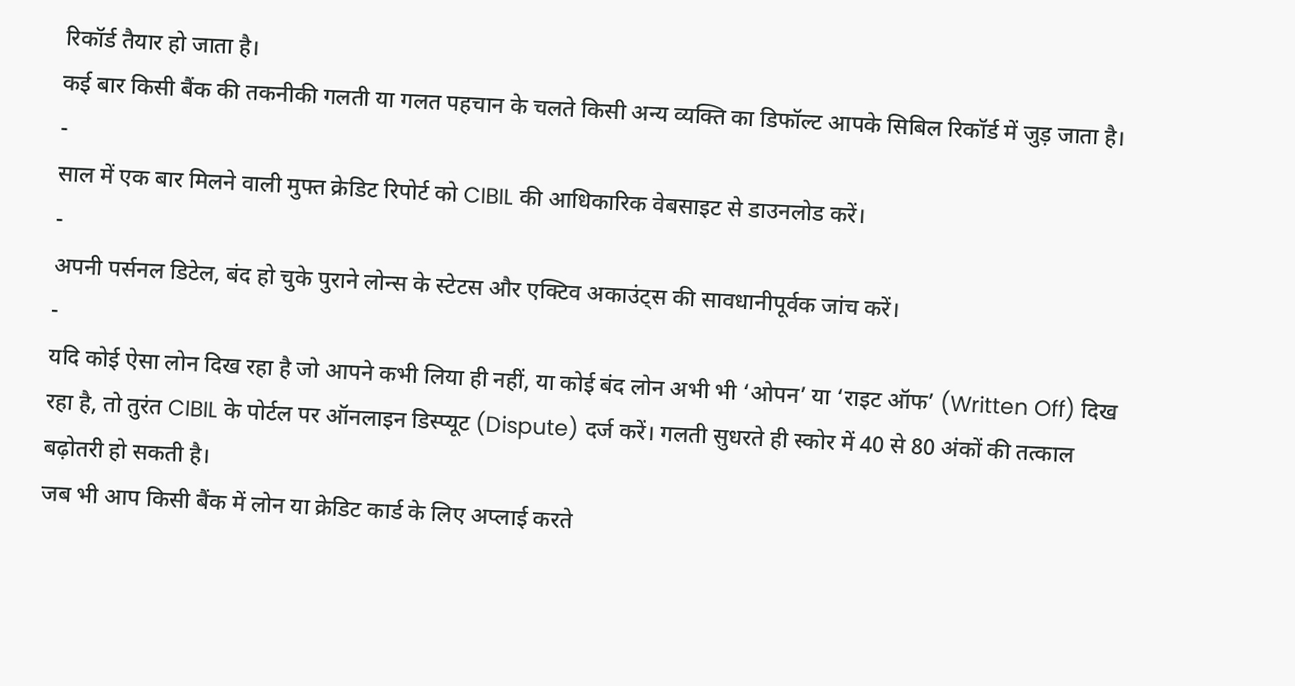रिकॉर्ड तैयार हो जाता है।
कई बार किसी बैंक की तकनीकी गलती या गलत पहचान के चलते किसी अन्य व्यक्ति का डिफॉल्ट आपके सिबिल रिकॉर्ड में जुड़ जाता है।
-
साल में एक बार मिलने वाली मुफ्त क्रेडिट रिपोर्ट को CIBIL की आधिकारिक वेबसाइट से डाउनलोड करें।
-
अपनी पर्सनल डिटेल, बंद हो चुके पुराने लोन्स के स्टेटस और एक्टिव अकाउंट्स की सावधानीपूर्वक जांच करें।
-
यदि कोई ऐसा लोन दिख रहा है जो आपने कभी लिया ही नहीं, या कोई बंद लोन अभी भी ‘ओपन’ या ‘राइट ऑफ’ (Written Off) दिख रहा है, तो तुरंत CIBIL के पोर्टल पर ऑनलाइन डिस्प्यूट (Dispute) दर्ज करें। गलती सुधरते ही स्कोर में 40 से 80 अंकों की तत्काल बढ़ोतरी हो सकती है।
जब भी आप किसी बैंक में लोन या क्रेडिट कार्ड के लिए अप्लाई करते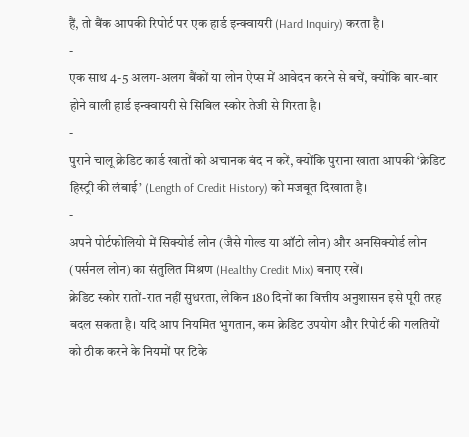हैं, तो बैंक आपकी रिपोर्ट पर एक हार्ड इन्क्वायरी (Hard Inquiry) करता है।
-
एक साथ 4-5 अलग-अलग बैंकों या लोन ऐप्स में आवेदन करने से बचें, क्योंकि बार-बार होने वाली हार्ड इन्क्वायरी से सिबिल स्कोर तेजी से गिरता है।
-
पुराने चालू क्रेडिट कार्ड खातों को अचानक बंद न करें, क्योंकि पुराना खाता आपकी ‘क्रेडिट हिस्ट्री की लंबाई’ (Length of Credit History) को मजबूत दिखाता है।
-
अपने पोर्टफोलियो में सिक्योर्ड लोन (जैसे गोल्ड या ऑटो लोन) और अनसिक्योर्ड लोन (पर्सनल लोन) का संतुलित मिश्रण (Healthy Credit Mix) बनाए रखें।
क्रेडिट स्कोर रातों-रात नहीं सुधरता, लेकिन 180 दिनों का वित्तीय अनुशासन इसे पूरी तरह बदल सकता है। यदि आप नियमित भुगतान, कम क्रेडिट उपयोग और रिपोर्ट की गलतियों को ठीक करने के नियमों पर टिके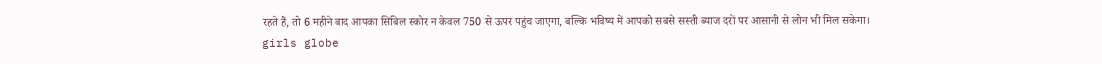रहते हैं, तो 6 महीने बाद आपका सिबिल स्कोर न केवल 750 से ऊपर पहुंच जाएगा, बल्कि भविष्य में आपको सबसे सस्ती ब्याज दरों पर आसानी से लोन भी मिल सकेगा।
girls globe